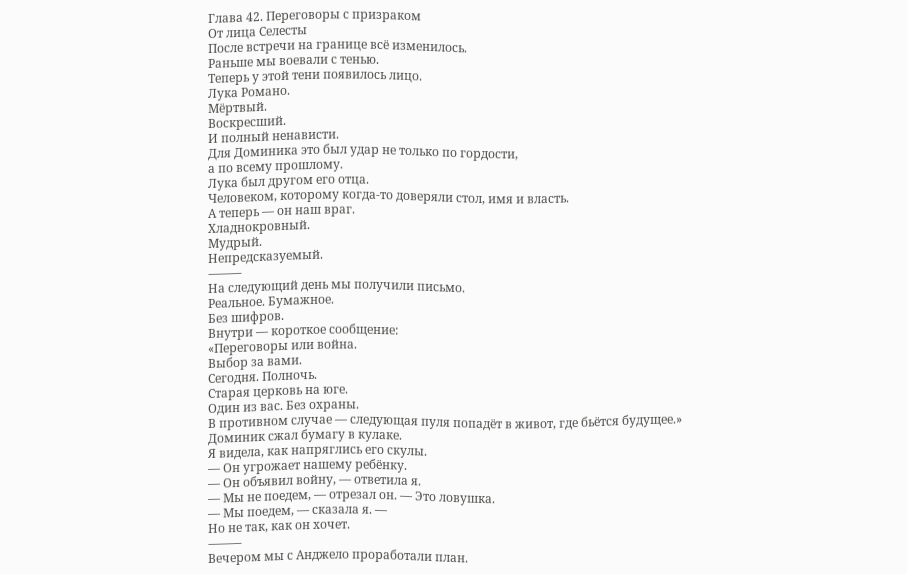Глава 42. Переговоры с призраком
От лица Селесты
После встречи на границе всё изменилось.
Раньше мы воевали с тенью.
Теперь у этой тени появилось лицо.
Лука Романо.
Мёртвый.
Воскресший.
И полный ненависти.
Для Доминика это был удар не только по гордости,
а по всему прошлому.
Лука был другом его отца.
Человеком, которому когда-то доверяли стол, имя и власть.
А теперь — он наш враг.
Хладнокровный.
Мудрый.
Непредсказуемый.
⸻
На следующий день мы получили письмо.
Реальное. Бумажное.
Без шифров.
Внутри — короткое сообщение:
«Переговоры или война.
Выбор за вами.
Сегодня. Полночь.
Старая церковь на юге.
Один из вас. Без охраны.
В противном случае — следующая пуля попадёт в живот, где бьётся будущее.»
Доминик сжал бумагу в кулаке.
Я видела, как напряглись его скулы.
— Он угрожает нашему ребёнку.
— Он объявил войну, — ответила я.
— Мы не поедем, — отрезал он. — Это ловушка.
— Мы поедем, — сказала я. —
Но не так, как он хочет.
⸻
Вечером мы с Анджело проработали план.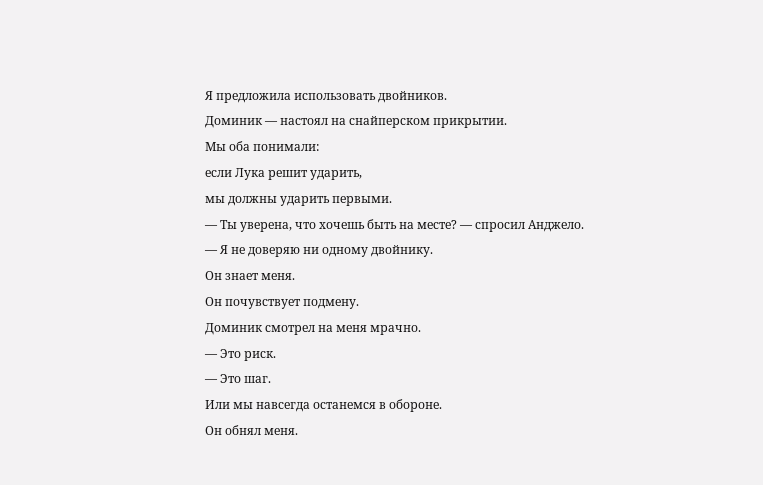Я предложила использовать двойников.
Доминик — настоял на снайперском прикрытии.
Мы оба понимали:
если Лука решит ударить,
мы должны ударить первыми.
— Ты уверена, что хочешь быть на месте? — спросил Анджело.
— Я не доверяю ни одному двойнику.
Он знает меня.
Он почувствует подмену.
Доминик смотрел на меня мрачно.
— Это риск.
— Это шаг.
Или мы навсегда останемся в обороне.
Он обнял меня.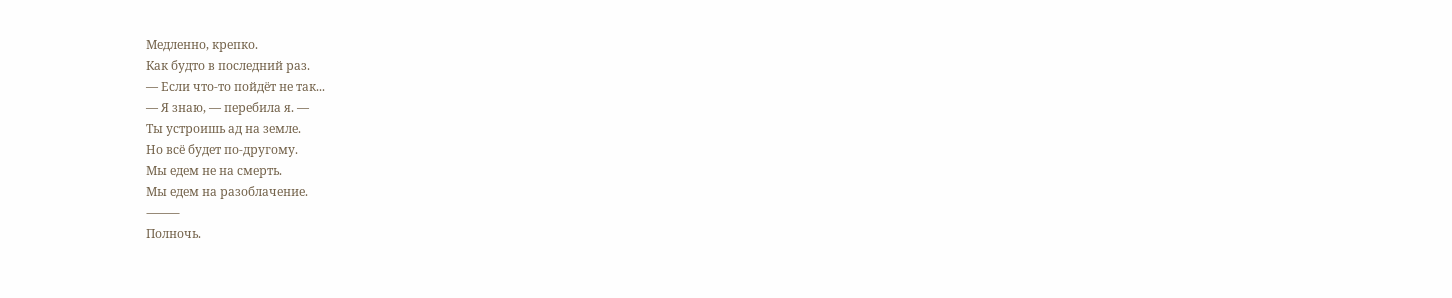Медленно, крепко.
Как будто в последний раз.
— Если что-то пойдёт не так...
— Я знаю, — перебила я. —
Ты устроишь ад на земле.
Но всё будет по-другому.
Мы едем не на смерть.
Мы едем на разоблачение.
⸻
Полночь.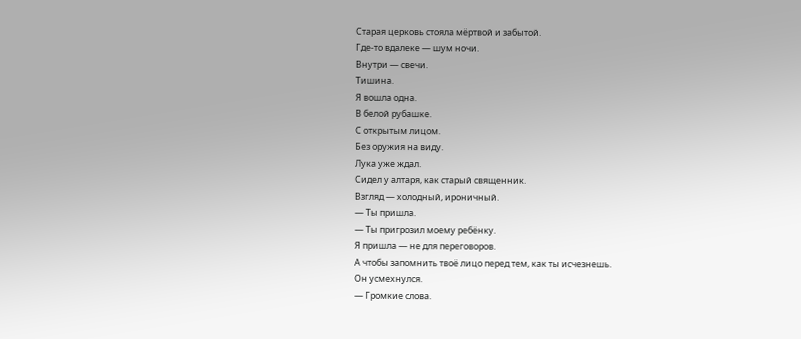Старая церковь стояла мёртвой и забытой.
Где-то вдалеке — шум ночи.
Внутри — свечи.
Тишина.
Я вошла одна.
В белой рубашке.
С открытым лицом.
Без оружия на виду.
Лука уже ждал.
Сидел у алтаря, как старый священник.
Взгляд — холодный, ироничный.
— Ты пришла.
— Ты пригрозил моему ребёнку.
Я пришла — не для переговоров.
А чтобы запомнить твоё лицо перед тем, как ты исчезнешь.
Он усмехнулся.
— Громкие слова.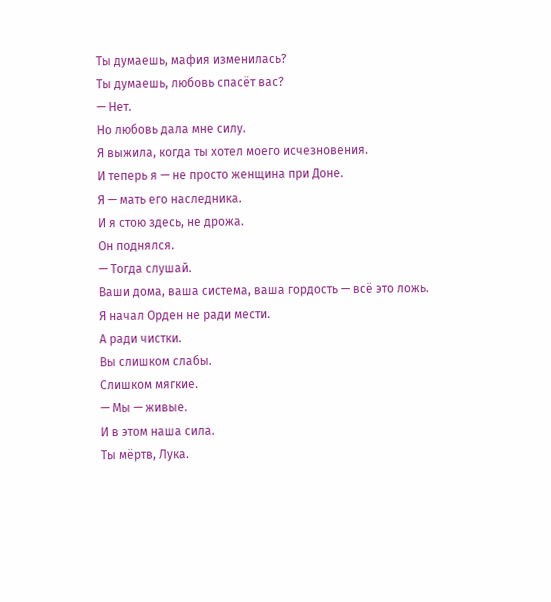Ты думаешь, мафия изменилась?
Ты думаешь, любовь спасёт вас?
— Нет.
Но любовь дала мне силу.
Я выжила, когда ты хотел моего исчезновения.
И теперь я — не просто женщина при Доне.
Я — мать его наследника.
И я стою здесь, не дрожа.
Он поднялся.
— Тогда слушай.
Ваши дома, ваша система, ваша гордость — всё это ложь.
Я начал Орден не ради мести.
А ради чистки.
Вы слишком слабы.
Слишком мягкие.
— Мы — живые.
И в этом наша сила.
Ты мёртв, Лука.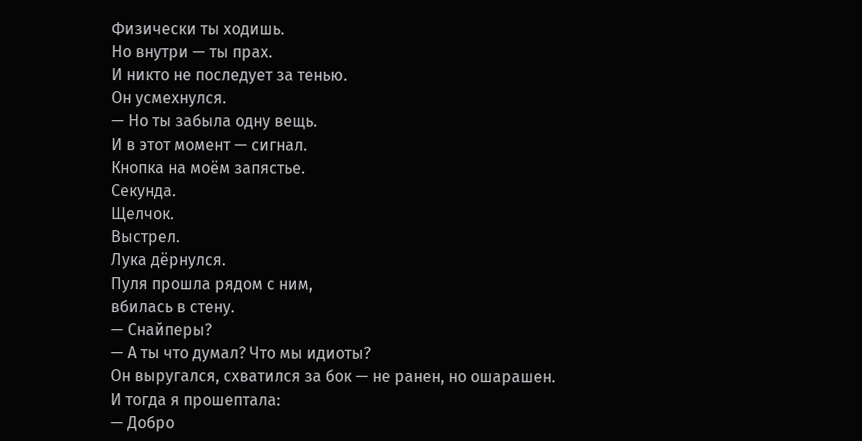Физически ты ходишь.
Но внутри — ты прах.
И никто не последует за тенью.
Он усмехнулся.
— Но ты забыла одну вещь.
И в этот момент — сигнал.
Кнопка на моём запястье.
Секунда.
Щелчок.
Выстрел.
Лука дёрнулся.
Пуля прошла рядом с ним,
вбилась в стену.
— Снайперы?
— А ты что думал? Что мы идиоты?
Он выругался, схватился за бок — не ранен, но ошарашен.
И тогда я прошептала:
— Добро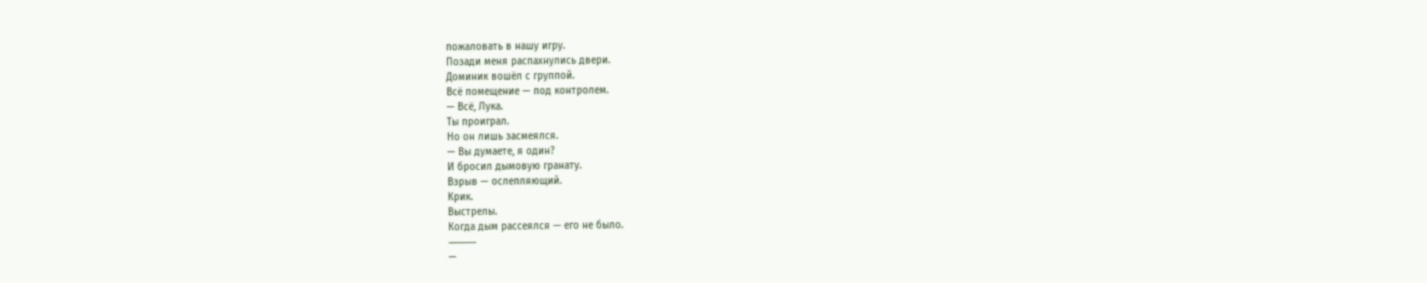пожаловать в нашу игру.
Позади меня распахнулись двери.
Доминик вошёл с группой.
Всё помещение — под контролем.
— Всё, Лука.
Ты проиграл.
Но он лишь засмеялся.
— Вы думаете, я один?
И бросил дымовую гранату.
Взрыв — ослепляющий.
Крик.
Выстрелы.
Когда дым рассеялся — его не было.
⸻
—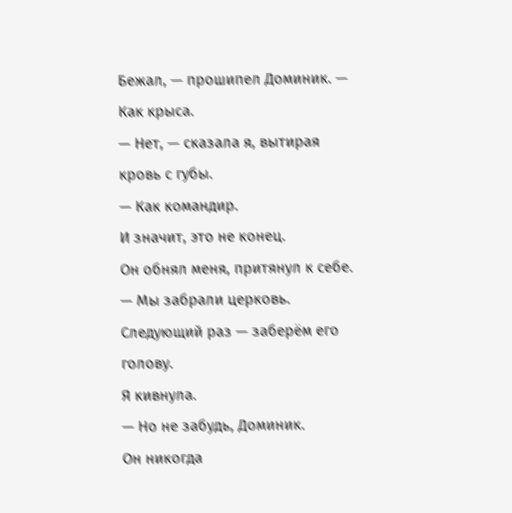Бежал, — прошипел Доминик. —
Как крыса.
— Нет, — сказала я, вытирая кровь с губы.
— Как командир.
И значит, это не конец.
Он обнял меня, притянул к себе.
— Мы забрали церковь.
Следующий раз — заберём его голову.
Я кивнула.
— Но не забудь, Доминик.
Он никогда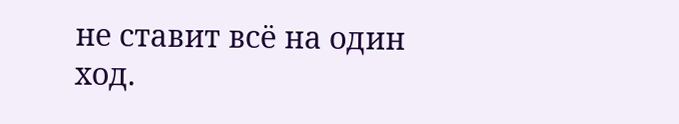не ставит всё на один ход.